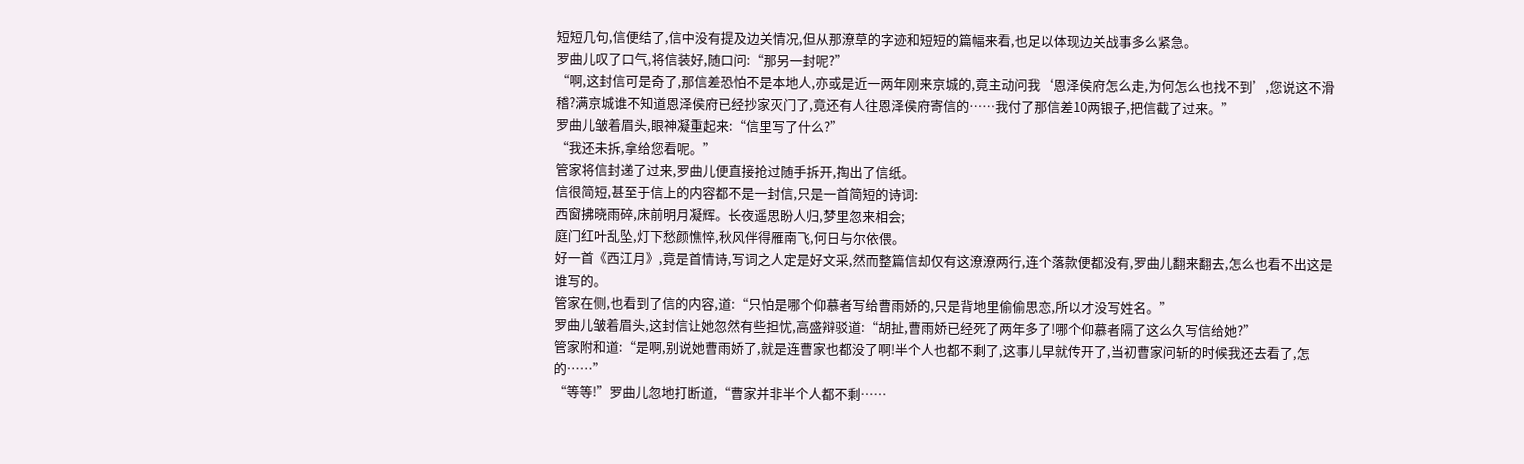短短几句,信便结了,信中没有提及边关情况,但从那潦草的字迹和短短的篇幅来看,也足以体现边关战事多么紧急。
罗曲儿叹了口气,将信装好,随口问:“那另一封呢?”
“啊,这封信可是奇了,那信差恐怕不是本地人,亦或是近一两年刚来京城的,竟主动问我‘恩泽侯府怎么走,为何怎么也找不到’,您说这不滑稽?满京城谁不知道恩泽侯府已经抄家灭门了,竟还有人往恩泽侯府寄信的……我付了那信差10两银子,把信截了过来。”
罗曲儿皱着眉头,眼神凝重起来:“信里写了什么?”
“我还未拆,拿给您看呢。”
管家将信封递了过来,罗曲儿便直接抢过随手拆开,掏出了信纸。
信很简短,甚至于信上的内容都不是一封信,只是一首简短的诗词:
西窗拂晓雨碎,床前明月凝辉。长夜遥思盼人归,梦里忽来相会;
庭门红叶乱坠,灯下愁颜憔悴,秋风伴得雁南飞,何日与尔依偎。
好一首《西江月》,竟是首情诗,写词之人定是好文采,然而整篇信却仅有这潦潦两行,连个落款便都没有,罗曲儿翻来翻去,怎么也看不出这是谁写的。
管家在侧,也看到了信的内容,道:“只怕是哪个仰慕者写给曹雨娇的,只是背地里偷偷思恋,所以才没写姓名。”
罗曲儿皱着眉头,这封信让她忽然有些担忧,高盛辩驳道:“胡扯,曹雨娇已经死了两年多了!哪个仰慕者隔了这么久写信给她?”
管家附和道:“是啊,别说她曹雨娇了,就是连曹家也都没了啊!半个人也都不剩了,这事儿早就传开了,当初曹家问斩的时候我还去看了,怎的……”
“等等!”罗曲儿忽地打断道,“曹家并非半个人都不剩……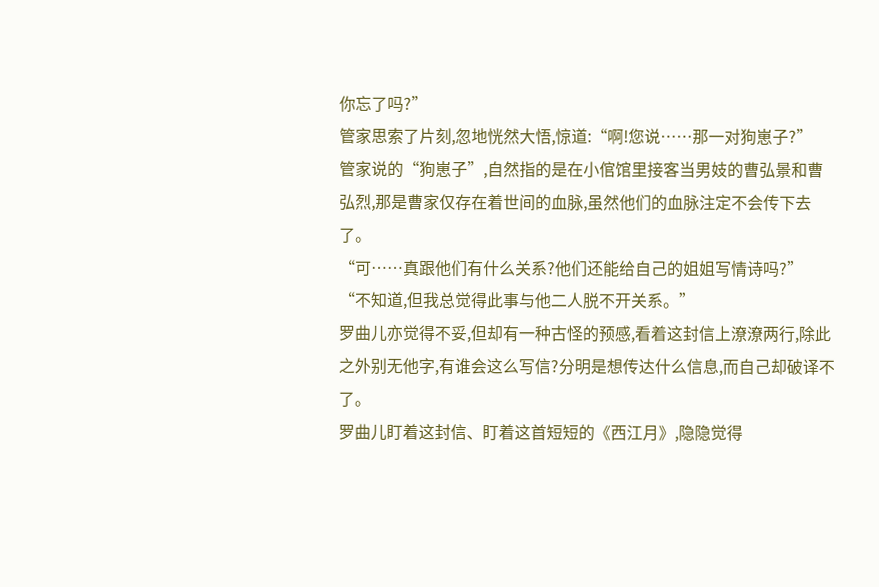你忘了吗?”
管家思索了片刻,忽地恍然大悟,惊道:“啊!您说……那一对狗崽子?”
管家说的“狗崽子”,自然指的是在小倌馆里接客当男妓的曹弘景和曹弘烈,那是曹家仅存在着世间的血脉,虽然他们的血脉注定不会传下去了。
“可……真跟他们有什么关系?他们还能给自己的姐姐写情诗吗?”
“不知道,但我总觉得此事与他二人脱不开关系。”
罗曲儿亦觉得不妥,但却有一种古怪的预感,看着这封信上潦潦两行,除此之外别无他字,有谁会这么写信?分明是想传达什么信息,而自己却破译不了。
罗曲儿盯着这封信、盯着这首短短的《西江月》,隐隐觉得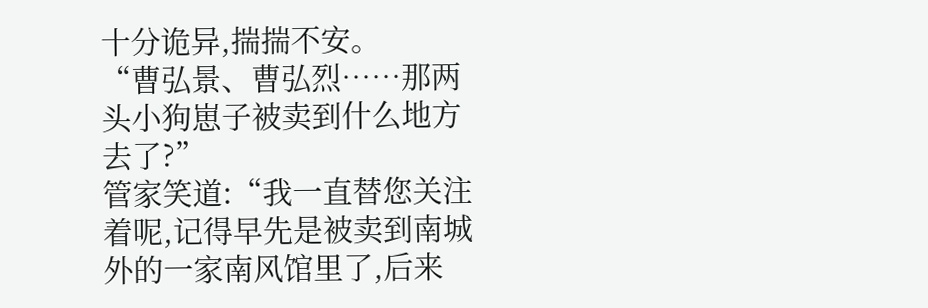十分诡异,揣揣不安。
“曹弘景、曹弘烈……那两头小狗崽子被卖到什么地方去了?”
管家笑道:“我一直替您关注着呢,记得早先是被卖到南城外的一家南风馆里了,后来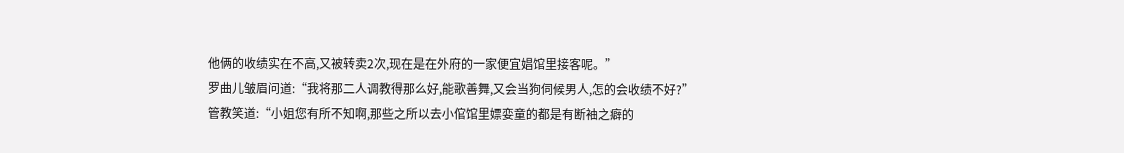他俩的收绩实在不高,又被转卖2次,现在是在外府的一家便宜娼馆里接客呢。”
罗曲儿皱眉问道:“我将那二人调教得那么好,能歌善舞,又会当狗伺候男人,怎的会收绩不好?”
管教笑道:“小姐您有所不知啊,那些之所以去小倌馆里嫖娈童的都是有断袖之癖的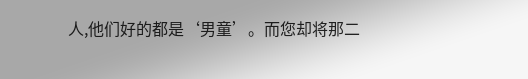人,他们好的都是‘男童’。而您却将那二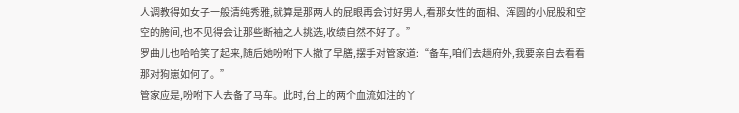人调教得如女子一般清纯秀雅,就算是那两人的屁眼再会讨好男人,看那女性的面相、浑圆的小屁股和空空的胯间,也不见得会让那些断袖之人挑选,收绩自然不好了。”
罗曲儿也哈哈笑了起来,随后她吩咐下人撤了早膳,摆手对管家道:“备车,咱们去趟府外,我要亲自去看看那对狗崽如何了。”
管家应是,吩咐下人去备了马车。此时,台上的两个血流如注的丫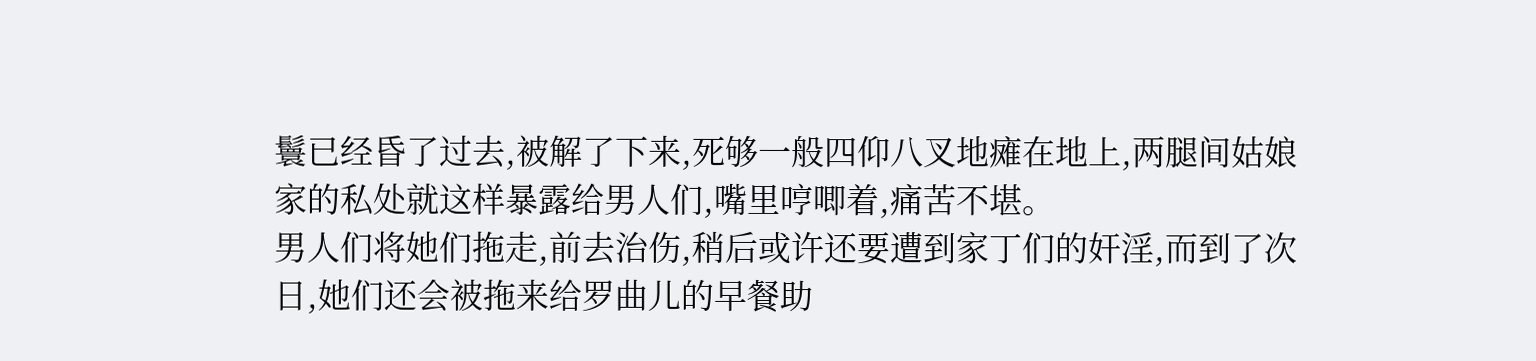鬟已经昏了过去,被解了下来,死够一般四仰八叉地瘫在地上,两腿间姑娘家的私处就这样暴露给男人们,嘴里哼唧着,痛苦不堪。
男人们将她们拖走,前去治伤,稍后或许还要遭到家丁们的奸淫,而到了次日,她们还会被拖来给罗曲儿的早餐助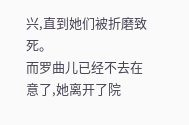兴,直到她们被折磨致死。
而罗曲儿已经不去在意了,她离开了院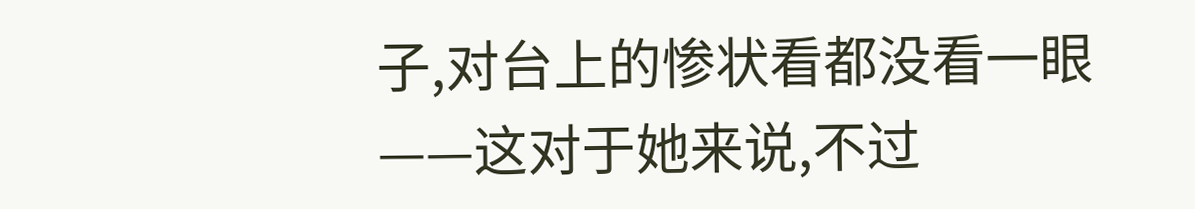子,对台上的惨状看都没看一眼——这对于她来说,不过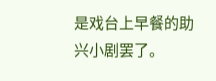是戏台上早餐的助兴小剧罢了。